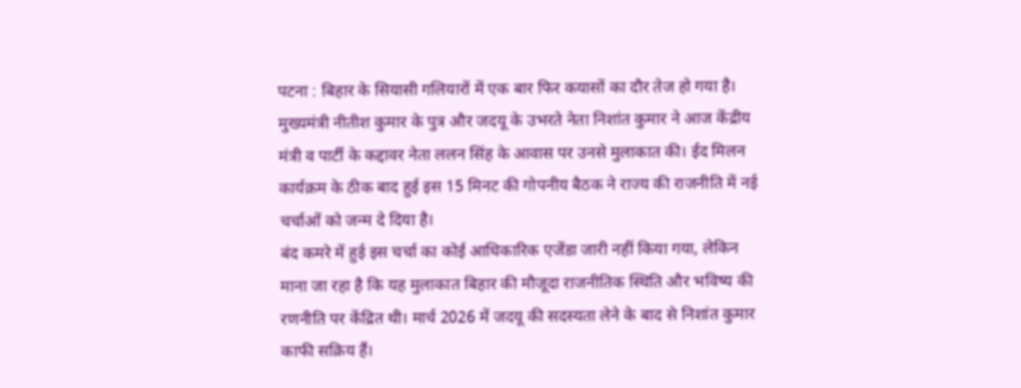पटना : बिहार के सियासी गलियारों में एक बार फिर कयासों का दौर तेज हो गया है। मुख्यमंत्री नीतीश कुमार के पुत्र और जदयू के उभरते नेता निशांत कुमार ने आज केंद्रीय मंत्री व पार्टी के कद्दावर नेता ललन सिंह के आवास पर उनसे मुलाकात की। ईद मिलन कार्यक्रम के ठीक बाद हुई इस 15 मिनट की गोपनीय बैठक ने राज्य की राजनीति में नई चर्चाओं को जन्म दे दिया है।
बंद कमरे में हुई इस चर्चा का कोई आधिकारिक एजेंडा जारी नहीं किया गया, लेकिन माना जा रहा है कि यह मुलाकात बिहार की मौजूदा राजनीतिक स्थिति और भविष्य की रणनीति पर केंद्रित थी। मार्च 2026 में जदयू की सदस्यता लेने के बाद से निशांत कुमार काफी सक्रिय हैं।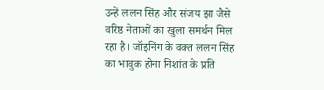उन्हें ललन सिंह और संजय झा जैसे वरिष्ठ नेताओं का खुला समर्थन मिल रहा है। जॉइनिंग के वक्त ललन सिंह का भावुक होना निशांत के प्रति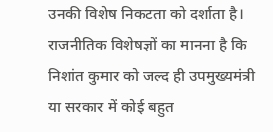उनकी विशेष निकटता को दर्शाता है।
राजनीतिक विशेषज्ञों का मानना है कि निशांत कुमार को जल्द ही उपमुख्यमंत्री या सरकार में कोई बहुत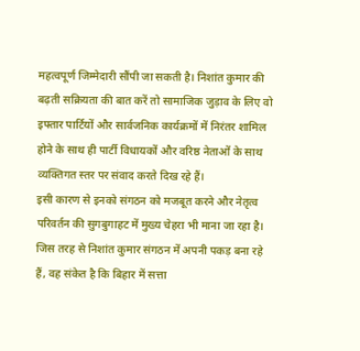महत्वपूर्ण जिम्मेदारी सौंपी जा सकती है। निशांत कुमार की बढ़ती सक्रियता की बात करें तो सामाजिक जुड़ाव के लिए वो इफ्तार पार्टियों और सार्वजनिक कार्यक्रमों में निरंतर शामिल होने के साथ ही पार्टी विधायकों और वरिष्ठ नेताओं के साथ व्यक्तिगत स्तर पर संवाद करते दिख रहे हैं।
इसी कारण से इनको संगठन को मजबूत करने और नेतृत्व परिवर्तन की सुगबुगाहट में मुख्य चेहरा भी माना जा रहा है। जिस तरह से निशांत कुमार संगठन में अपनी पकड़ बना रहे हैं, वह संकेत है कि बिहार में सत्ता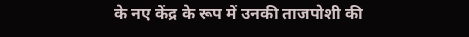के नए केंद्र के रूप में उनकी ताजपोशी की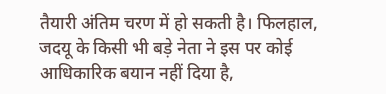तैयारी अंतिम चरण में हो सकती है। फिलहाल, जदयू के किसी भी बड़े नेता ने इस पर कोई आधिकारिक बयान नहीं दिया है,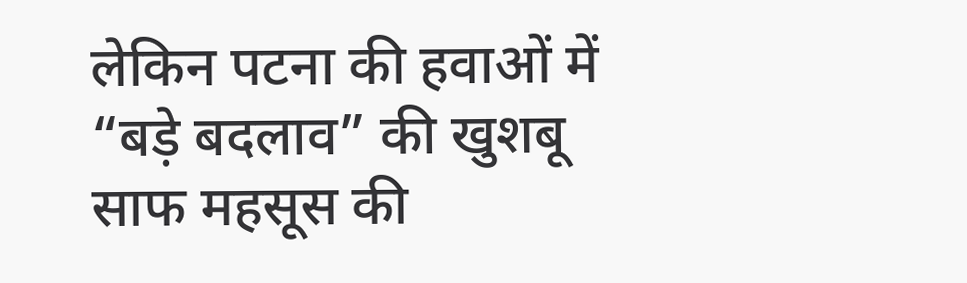लेकिन पटना की हवाओं में “बड़े बदलाव” की खुशबू साफ महसूस की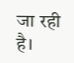जा रही है।